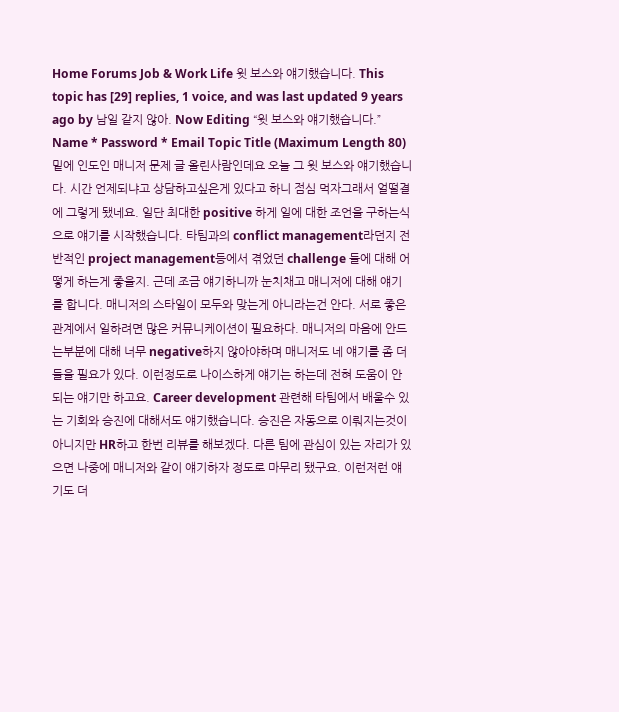Home Forums Job & Work Life 윗 보스와 얘기했습니다. This topic has [29] replies, 1 voice, and was last updated 9 years ago by 남일 같지 않아. Now Editing “윗 보스와 얘기했습니다.” Name * Password * Email Topic Title (Maximum Length 80) 밑에 인도인 매니저 문제 글 올린사람인데요 오늘 그 윗 보스와 얘기했습니다. 시간 언제되냐고 상담하고싶은게 있다고 하니 점심 먹자그래서 얼떨결에 그렇게 됐네요. 일단 최대한 positive 하게 일에 대한 조언을 구하는식으로 얘기를 시작했습니다. 타팀과의 conflict management라던지 전반적인 project management등에서 겪었던 challenge 들에 대해 어떻게 하는게 좋을지. 근데 조금 얘기하니까 눈치채고 매니저에 대해 얘기를 합니다. 매니저의 스타일이 모두와 맞는게 아니라는건 안다. 서로 좋은 관계에서 일하려면 많은 커뮤니케이션이 필요하다. 매니저의 마음에 안드는부분에 대해 너무 negative하지 않아야하며 매니저도 네 얘기를 좀 더 들을 필요가 있다. 이런정도로 나이스하게 얘기는 하는데 전혀 도움이 안되는 얘기만 하고요. Career development 관련해 타팀에서 배울수 있는 기회와 승진에 대해서도 얘기했습니다. 승진은 자동으로 이뤄지는것이 아니지만 HR하고 한번 리뷰를 해보겠다. 다른 팀에 관심이 있는 자리가 있으면 나중에 매니저와 같이 얘기하자 정도로 마무리 됐구요. 이런저런 얘기도 더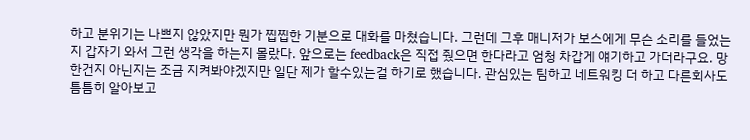하고 분위기는 나쁘지 않았지만 뭔가 찝찝한 기분으로 대화를 마쳤습니다. 그런데 그후 매니저가 보스에게 무슨 소리를 들었는지 갑자기 와서 그런 생각을 하는지 몰랐다. 앞으로는 feedback은 직접 줬으면 한다라고 엄청 차갑게 얘기하고 가더라구요. 망한건지 아닌지는 조금 지켜봐야겠지만 일단 제가 할수있는걸 하기로 했습니다. 관심있는 팀하고 네트워킹 더 하고 다른회사도 틈틈히 알아보고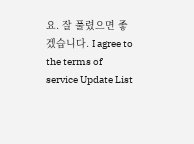요. 잘 풀렸으면 좋겠습니다. I agree to the terms of service Update List